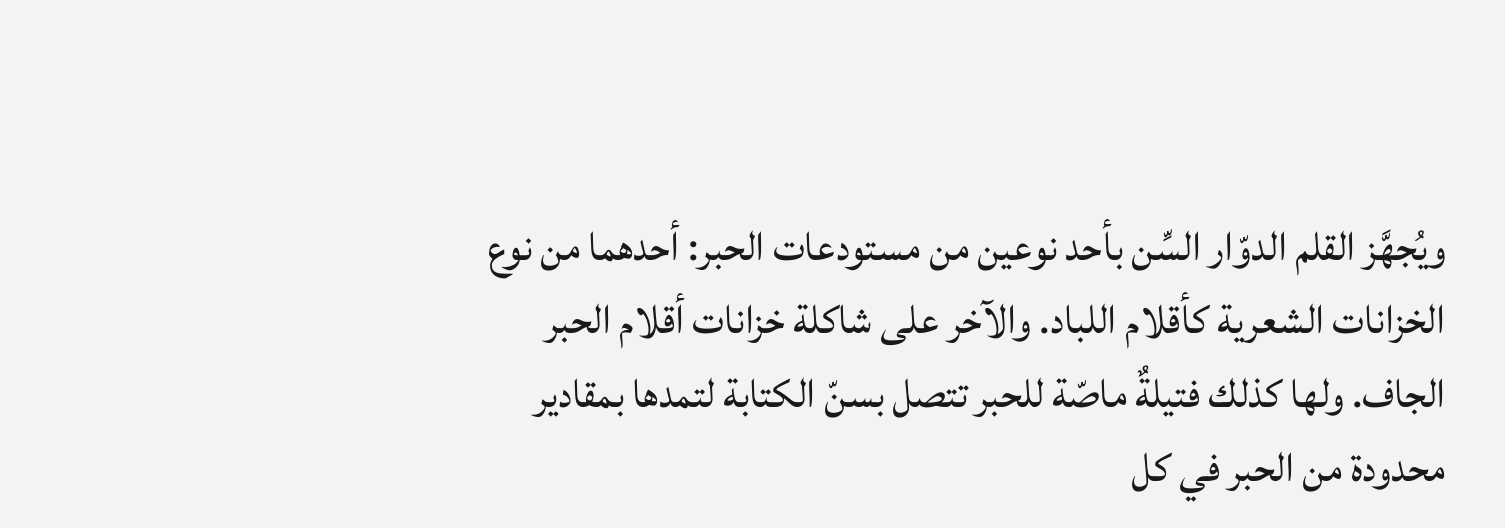ويُجهَّز القلم الدوّار السِّن بأحد نوعين من مستودعات الحبر: أحدهما من نوع الخزانات الشعرية كأقلام اللباد. والآخر على شاكلة خزانات أقلام الحبر الجاف. ولها كذلك فتيلةٌ ماصّة للحبر تتصل بسنّ الكتابة لتمدها بمقادير محدودة من الحبر في كل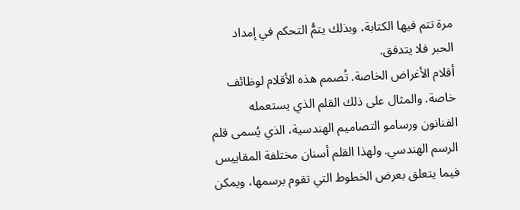مرة تتم فيها الكتابة، وبذلك يتمُّ التحكم في إمداد الحبر فلا يتدفق.
أقلام الأغراض الخاصة. تُصمم هذه الأقلام لوظائف خاصة. والمثال على ذلك القلم الذي يستعمله الفنانون ورسامو التصاميم الهندسية، الذي يُسمى قلم الرسم الهندسي. ولهذا القلم أسنان مختلفة المقاييس فيما يتعلق بعرض الخطوط التي تقوم برسمها، ويمكن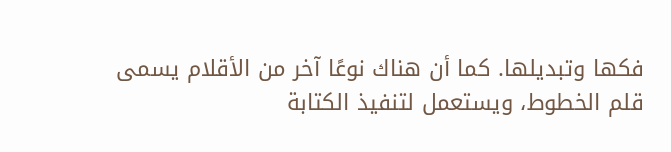فكها وتبديلها. كما أن هناك نوعًا آخر من الأقلام يسمى قلم الخطوط، ويستعمل لتنفيذ الكتابة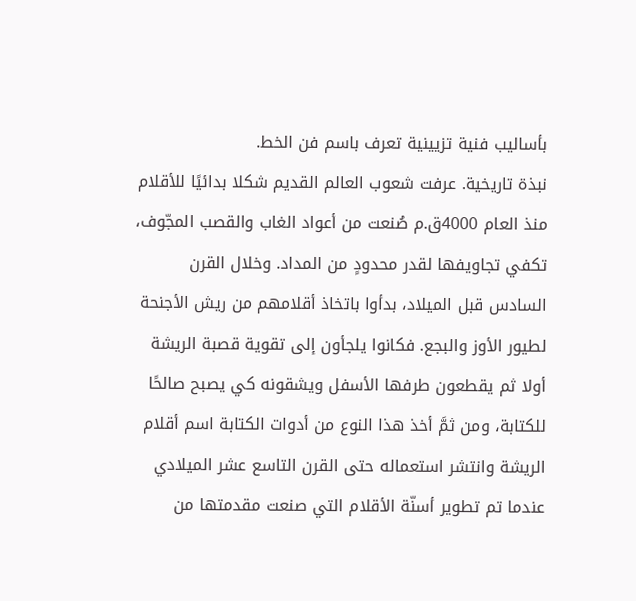بأساليب فنية تزيينية تعرف باسم فن الخط.
نبذة تاريخية. عرفت شعوب العالم القديم شكلا بدائيًا للأقلام منذ العام 4000ق.م صُنعت من أعواد الغاب والقصب المجّوف، تكفي تجاويفها لقدر محدودٍ من المداد. وخلال القرن السادس قبل الميلاد، بدأوا باتخاذ أقلامهم من ريش الأجنحة لطيور الأوز والبجع. فكانوا يلجأون إلى تقوية قصبة الريشة أولا ثم يقطعون طرفها الأسفل ويشقونه كي يصبح صالحًا للكتابة، ومن ثمَّ أخذ هذا النوع من أدوات الكتابة اسم أقلام الريشة وانتشر استعماله حتى القرن التاسع عشر الميلادي عندما تم تطوير أسنّة الأقلام التي صنعت مقدمتها من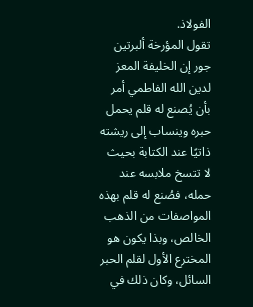الفولاذ.
تقول المؤرخة ألبرتين جور إن الخليفة المعز لدين الله الفاطمي أمر بأن يُصنع له قلم يحمل حبره وينساب إلى ريشته ذاتيًا عند الكتابة بحيث لا تتسخ ملابسه عند حمله، فصُنع له قلم بهذه المواصفات من الذهب الخالص، وبذا يكون هو المخترع الأول لقلم الحبر السائل، وكان ذلك في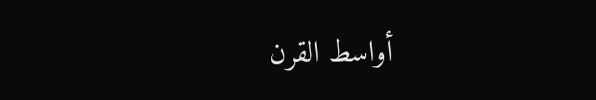أواسط القرن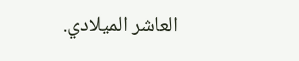العاشر الميلادي.